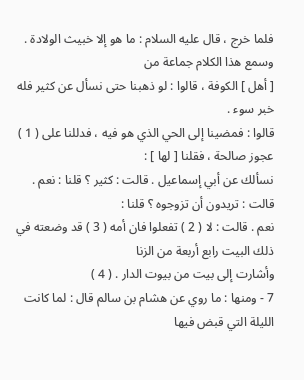فلما خرج ، قال عليه السلام : ما هو إلا خبيث الولادة . وسمع هذا الكلام جماعة من
[ أهل ] الكوفة ، قالوا : لو ذهبنا حتى نسأل عن كثير فله خبر سوء .
قالوا : فمضينا إلى الحي الذي هو فيه ، فدللنا على ( 1 ) عجوز صالحة ، فقلنا [ لها ] :
نسألك عن أبي إسماعيل . قالت : كثير ؟ قلنا : نعم . قالت : تريدون أن تزوجوه ؟ قلنا :
نعم . قالت : لا ( 2 ) تفعلوا فان أمه ( 3 ) قد وضعته في ذلك البيت رابع أربعة من الزنا
وأشارت إلى بيت من بيوت الدار . ( 4 )
7 - ومنها : ما روي عن هشام بن سالم قال : لما كانت الليلة التي قبض فيها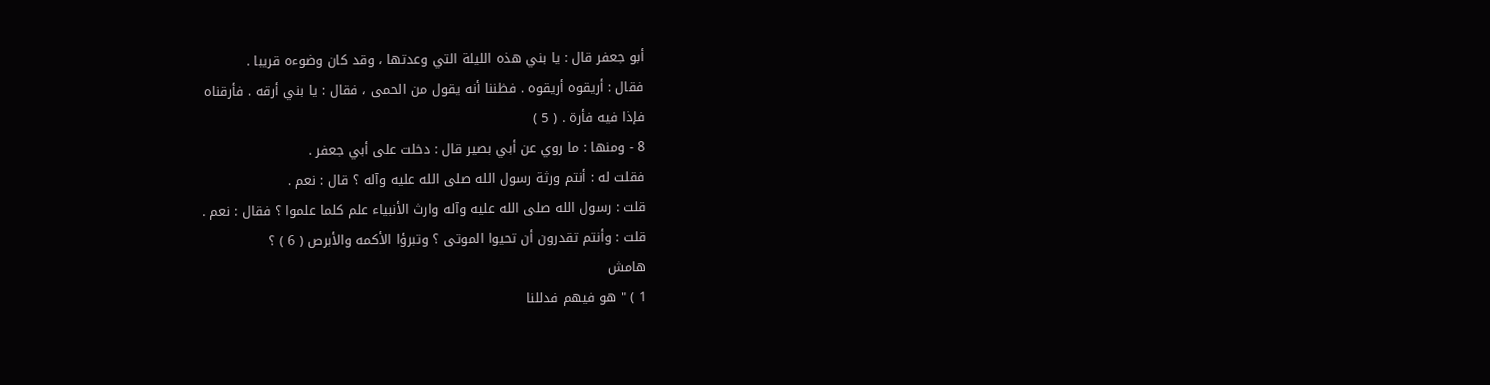أبو جعفر قال : يا بني هذه الليلة التي وعدتها ، وقد كان وضوءه قريبا .
فقال : أريقوه أريقوه . فظننا أنه يقول من الحمى ، فقال : يا بني أرقه . فأرقناه
فإذا فيه فأرة . ( 5 )
8 - ومنها : ما روي عن أبي بصير قال : دخلت على أبي جعفر .
فقلت له : أنتم ورثة رسول الله صلى الله عليه وآله ؟ قال : نعم .
قلت : رسول الله صلى الله عليه وآله وارث الأنبياء علم كلما علموا ؟ فقال : نعم .
قلت : وأنتم تقدرون أن تحيوا الموتى ؟ وتبرؤا الأكمه والأبرص ( 6 ) ؟
هامش
1 ) " هو فيهم فدللنا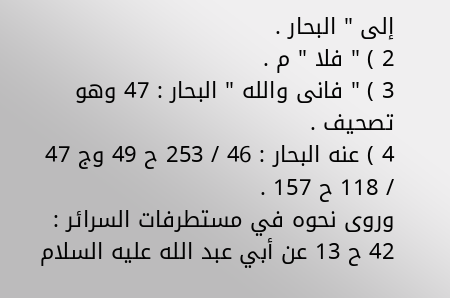إلى " البحار .
2 ) " فلا " م .
3 ) " فانى والله " البحار : 47 وهو تصحيف .
4 ) عنه البحار : 46 / 253 ح 49 وج 47 / 118 ح 157 .
وروى نحوه في مستطرفات السرائر : 42 ح 13 عن أبي عبد الله عليه السلام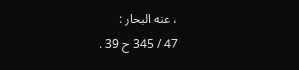، عنه البحار :
47 / 345 ح 39 .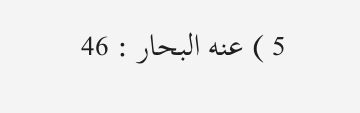5 ) عنه البحار : 46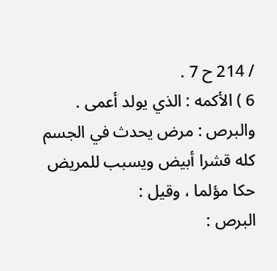/ 214 ح 7 .
6 ) الأكمه : الذي يولد أعمى .
والبرص : مرض يحدث في الجسم كله قشرا أبيض ويسبب للمريض حكا مؤلما ، وقيل :
البرص :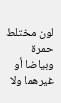لون مختلط حمرة وبياضا أو غيرهما ولا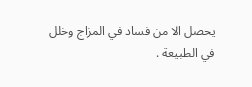يحصل الا من فساد في المزاج وخلل
في الطبيعة .